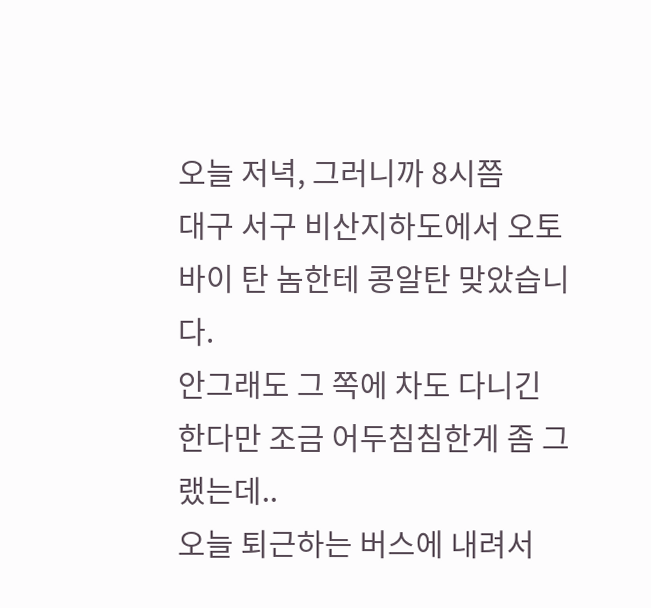오늘 저녁, 그러니까 8시쯤
대구 서구 비산지하도에서 오토바이 탄 놈한테 콩알탄 맞았습니다.
안그래도 그 쪽에 차도 다니긴 한다만 조금 어두침침한게 좀 그랬는데..
오늘 퇴근하는 버스에 내려서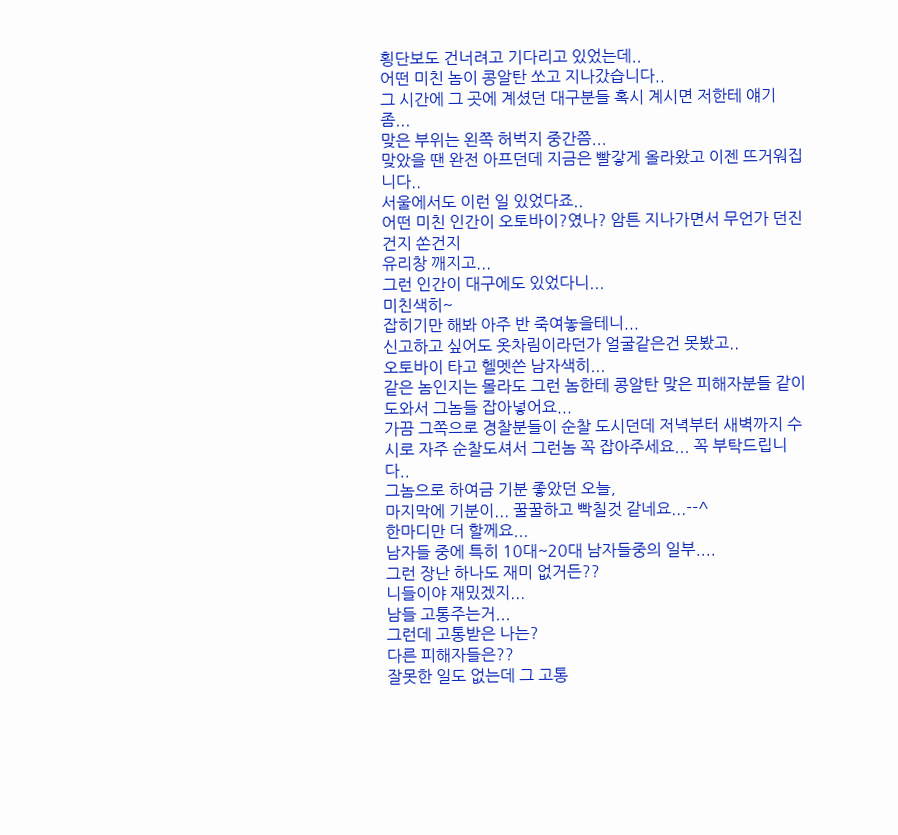횡단보도 건너려고 기다리고 있었는데..
어떤 미친 놈이 콩알탄 쏘고 지나갔습니다..
그 시간에 그 곳에 계셨던 대구분들 혹시 계시면 저한테 얘기좀...
맞은 부위는 왼쪽 허벅지 중간쯤...
맞았을 땐 완전 아프던데 지금은 빨갛게 올라왔고 이젠 뜨거워집니다..
서울에서도 이런 일 있었다죠..
어떤 미친 인간이 오토바이?였나? 암튼 지나가면서 무언가 던진건지 쏜건지
유리창 깨지고...
그런 인간이 대구에도 있었다니...
미친색히~
잡히기만 해봐 아주 반 죽여놓을테니...
신고하고 싶어도 옷차림이라던가 얼굴같은건 못봤고..
오토바이 타고 헬멧쓴 남자색히...
같은 놈인지는 몰라도 그런 놈한테 콩알탄 맞은 피해자분들 같이 도와서 그놈들 잡아넣어요...
가끔 그쪽으로 경찰분들이 순찰 도시던데 저녁부터 새벽까지 수시로 자주 순찰도셔서 그런놈 꼭 잡아주세요... 꼭 부탁드립니다..
그놈으로 하여금 기분 좋았던 오늘,
마지막에 기분이... 꿀꿀하고 빡칠것 같네요...--^
한마디만 더 할께요...
남자들 중에 특히 10대~20대 남자들중의 일부....
그런 장난 하나도 재미 없거든??
니들이야 재밌겠지...
남들 고통주는거...
그런데 고통받은 나는?
다른 피해자들은??
잘못한 일도 없는데 그 고통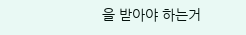을 받아야 하는거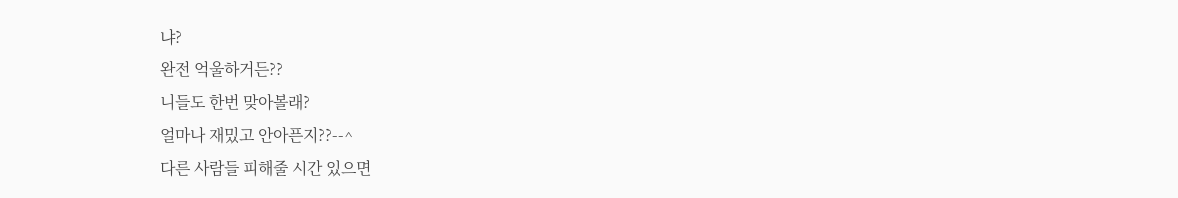냐?
완전 억울하거든??
니들도 한번 맞아볼래?
얼마나 재밌고 안아픈지??--^
다른 사람들 피해줄 시간 있으면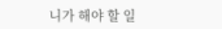니가 해야 할 일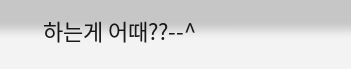하는게 어때??--^